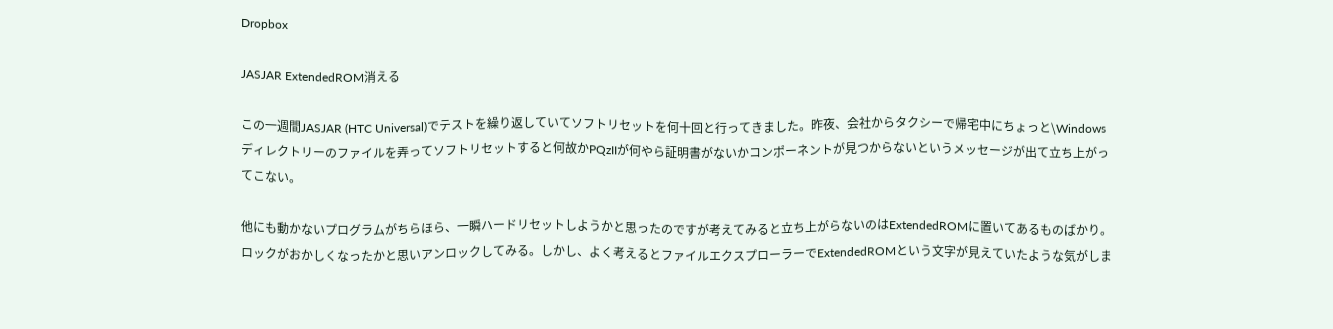Dropbox

JASJAR ExtendedROM消える

この一週間JASJAR (HTC Universal)でテストを繰り返していてソフトリセットを何十回と行ってきました。昨夜、会社からタクシーで帰宅中にちょっと\Windowsディレクトリーのファイルを弄ってソフトリセットすると何故かPQzIIが何やら証明書がないかコンポーネントが見つからないというメッセージが出て立ち上がってこない。

他にも動かないプログラムがちらほら、一瞬ハードリセットしようかと思ったのですが考えてみると立ち上がらないのはExtendedROMに置いてあるものばかり。ロックがおかしくなったかと思いアンロックしてみる。しかし、よく考えるとファイルエクスプローラーでExtendedROMという文字が見えていたような気がしま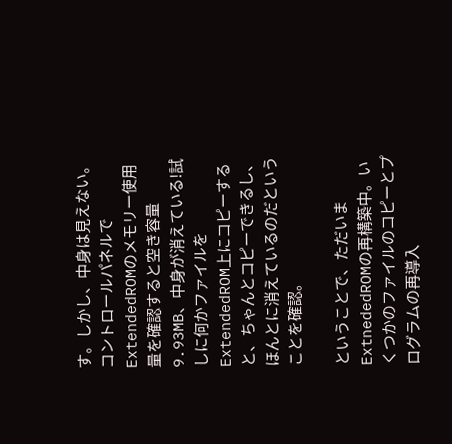す。しかし、中身は見えない。コントロールパネルでExtendedROMのメモリー使用量を確認すると空き容量9.93MB、中身が消えている!試しに何かファイルをExtendedROM上にコピーすると、ちゃんとコピーできるし、ほんとに消えているのだということを確認。

ということで、ただいまExtnededROMの再構築中。いくつかのファイルのコピーとプログラムの再導入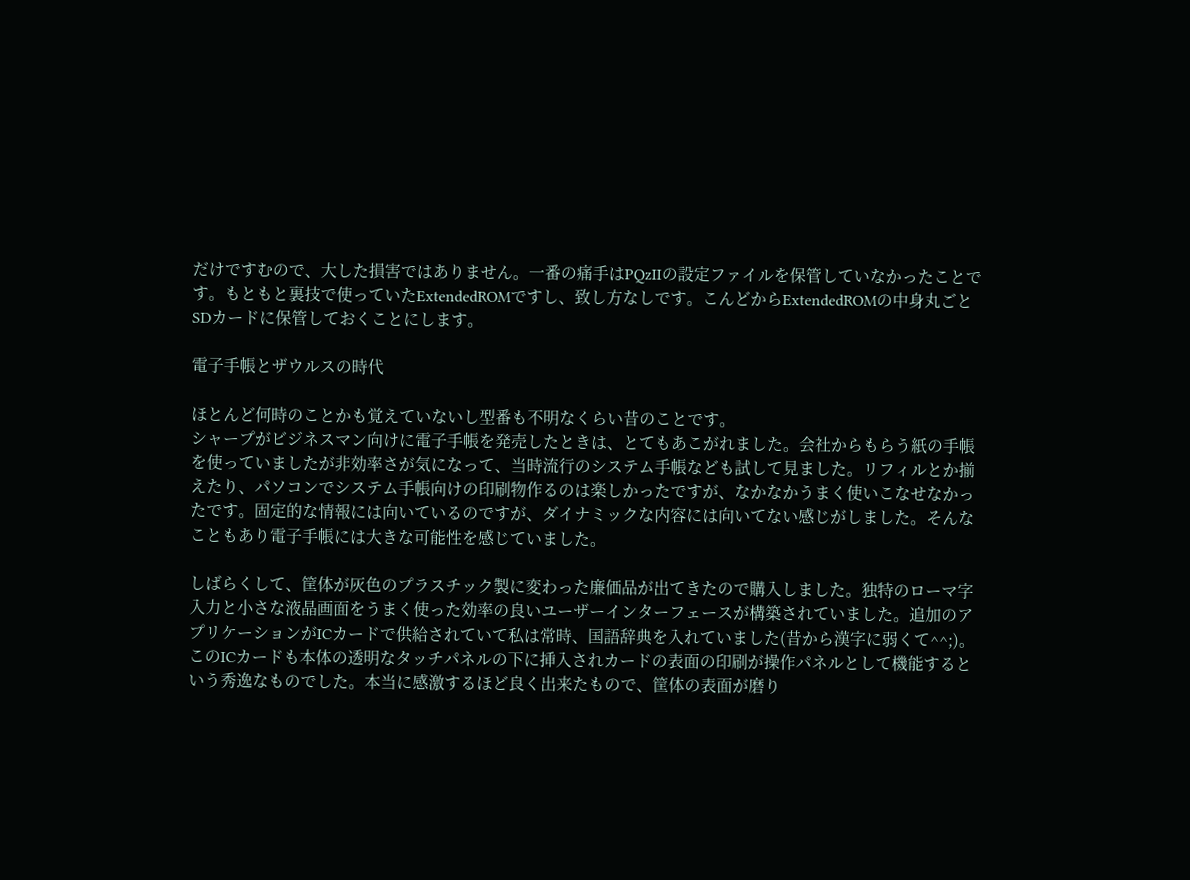だけですむので、大した損害ではありません。一番の痛手はPQzIIの設定ファイルを保管していなかったことです。もともと裏技で使っていたExtendedROMですし、致し方なしです。こんどからExtendedROMの中身丸ごとSDカードに保管しておくことにします。

電子手帳とザウルスの時代

ほとんど何時のことかも覚えていないし型番も不明なくらい昔のことです。
シャープがビジネスマン向けに電子手帳を発売したときは、とてもあこがれました。会社からもらう紙の手帳を使っていましたが非効率さが気になって、当時流行のシステム手帳なども試して見ました。リフィルとか揃えたり、パソコンでシステム手帳向けの印刷物作るのは楽しかったですが、なかなかうまく使いこなせなかったです。固定的な情報には向いているのですが、ダイナミックな内容には向いてない感じがしました。そんなこともあり電子手帳には大きな可能性を感じていました。

しばらくして、筐体が灰色のプラスチック製に変わった廉価品が出てきたので購入しました。独特のローマ字入力と小さな液晶画面をうまく使った効率の良いユーザーインターフェースが構築されていました。追加のアプリケーションがICカードで供給されていて私は常時、国語辞典を入れていました(昔から漢字に弱くて^^;)。このICカードも本体の透明なタッチパネルの下に挿入されカードの表面の印刷が操作パネルとして機能するという秀逸なものでした。本当に感激するほど良く出来たもので、筐体の表面が磨り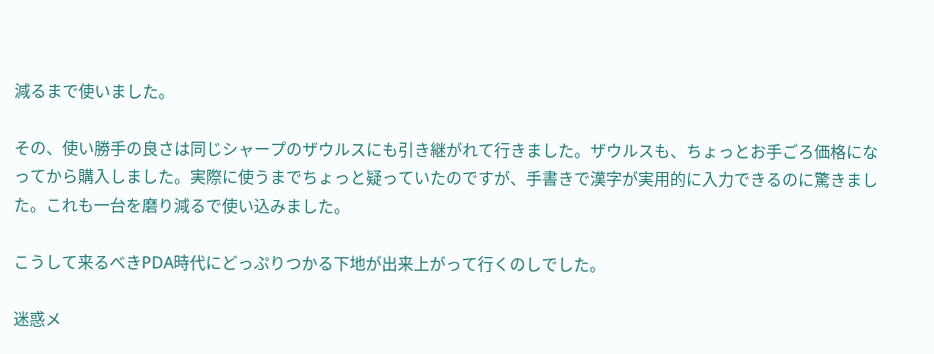減るまで使いました。

その、使い勝手の良さは同じシャープのザウルスにも引き継がれて行きました。ザウルスも、ちょっとお手ごろ価格になってから購入しました。実際に使うまでちょっと疑っていたのですが、手書きで漢字が実用的に入力できるのに驚きました。これも一台を磨り減るで使い込みました。

こうして来るべきPDA時代にどっぷりつかる下地が出来上がって行くのしでした。

迷惑メ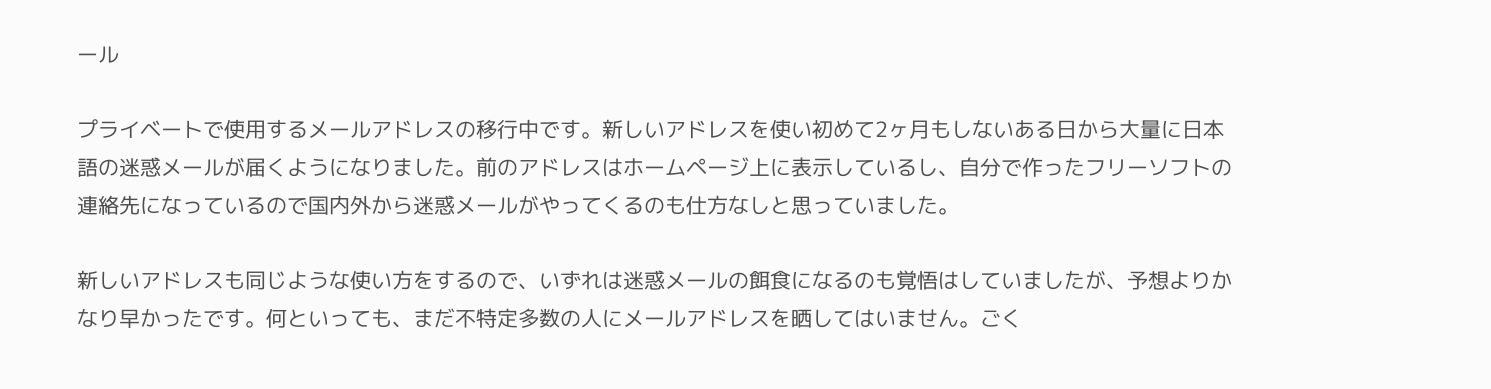ール

プライベートで使用するメールアドレスの移行中です。新しいアドレスを使い初めて2ヶ月もしないある日から大量に日本語の迷惑メールが届くようになりました。前のアドレスはホームページ上に表示しているし、自分で作ったフリーソフトの連絡先になっているので国内外から迷惑メールがやってくるのも仕方なしと思っていました。

新しいアドレスも同じような使い方をするので、いずれは迷惑メールの餌食になるのも覚悟はしていましたが、予想よりかなり早かったです。何といっても、まだ不特定多数の人にメールアドレスを晒してはいません。ごく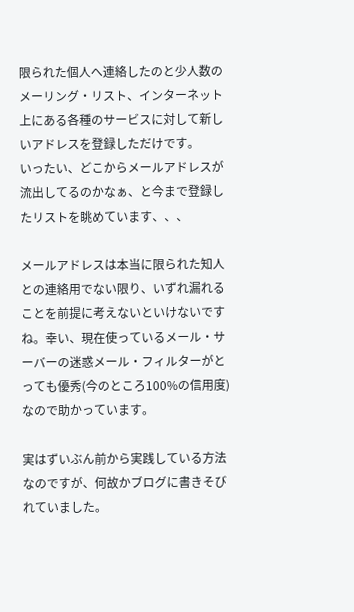限られた個人へ連絡したのと少人数のメーリング・リスト、インターネット上にある各種のサービスに対して新しいアドレスを登録しただけです。
いったい、どこからメールアドレスが流出してるのかなぁ、と今まで登録したリストを眺めています、、、

メールアドレスは本当に限られた知人との連絡用でない限り、いずれ漏れることを前提に考えないといけないですね。幸い、現在使っているメール・サーバーの迷惑メール・フィルターがとっても優秀(今のところ100%の信用度)なので助かっています。

実はずいぶん前から実践している方法なのですが、何故かブログに書きそびれていました。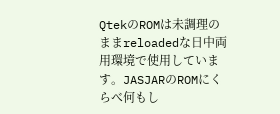QtekのROMは未調理のままreloadedな日中両用環境で使用しています。JASJARのROMにくらべ何もし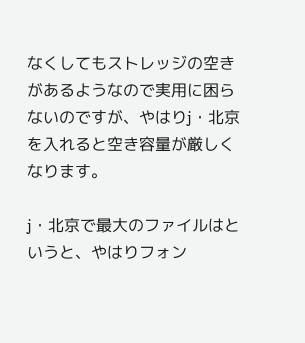なくしてもストレッジの空きがあるようなので実用に困らないのですが、やはりj・北京を入れると空き容量が厳しくなります。

j・北京で最大のファイルはというと、やはりフォン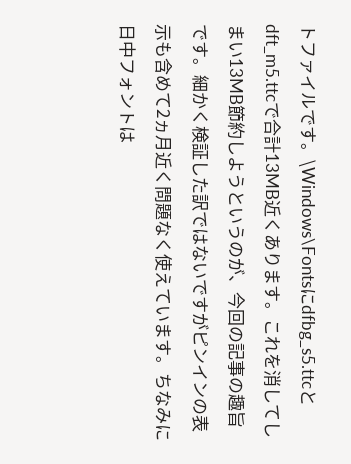トファイルです。\Windows\Fontsにdfbg_s5.ttcとdft_m5.ttcで合計13MB近くあります。これを消してしまい13MB節約しようというのが、今回の記事の趣旨です。細かく検証した訳ではないですがピンインの表示も含めて2ヵ月近く問題なく使えています。ちなみに日中フォントは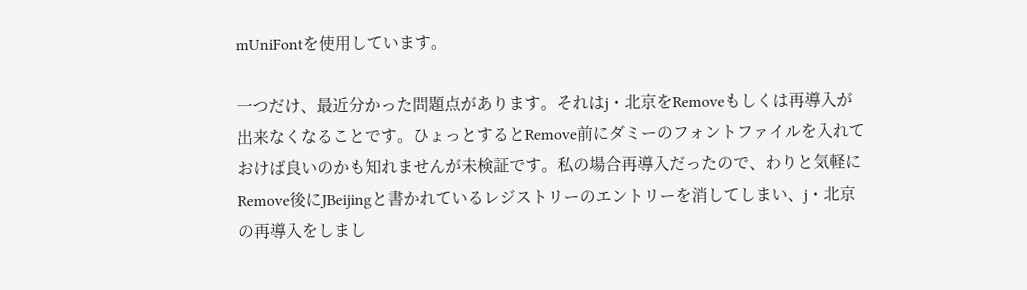mUniFontを使用しています。

一つだけ、最近分かった問題点があります。それはj・北京をRemoveもしくは再導入が出来なくなることです。ひょっとするとRemove前にダミーのフォントファイルを入れておけば良いのかも知れませんが未検証です。私の場合再導入だったので、わりと気軽にRemove後にJBeijingと書かれているレジストリーのエントリーを消してしまい、j・北京の再導入をしまし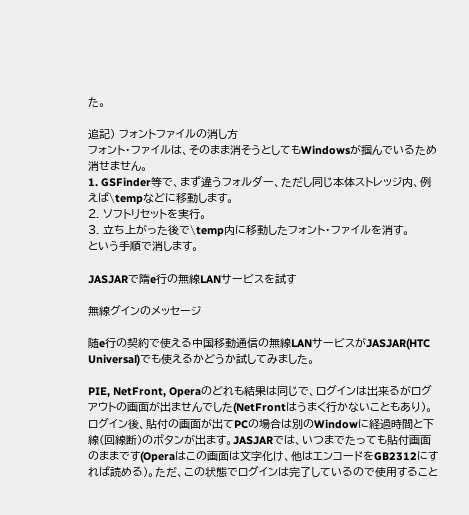た。

追記) フォントファイルの消し方
フォント・ファイルは、そのまま消そうとしてもWindowsが掴んでいるため消せません。
1. GSFinder等で、まず違うフォルダー、ただし同じ本体ストレッジ内、例えば\tempなどに移動します。
2. ソフトリセットを実行。
3. 立ち上がった後で\temp内に移動したフォント・ファイルを消す。
という手順で消します。

JASJARで隋e行の無線LANサービスを試す

無線グインのメッセージ

随e行の契約で使える中国移動通信の無線LANサービスがJASJAR(HTC Universal)でも使えるかどうか試してみました。

PIE, NetFront, Operaのどれも結果は同じで、ログインは出来るがログアウトの画面が出ませんでした(NetFrontはうまく行かないこともあり)。ログイン後、貼付の画面が出てPCの場合は別のWindowに経過時間と下線(回線断)のボタンが出ます。JASJARでは、いつまでたっても貼付画面のままです(Operaはこの画面は文字化け、他はエンコードをGB2312にすれば読める)。ただ、この状態でログインは完了しているので使用すること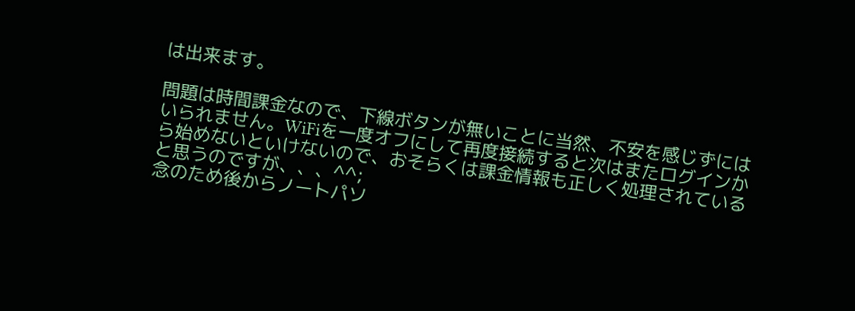は出来ます。

問題は時間課金なので、下線ボタンが無いことに当然、不安を感じずにはいられません。WiFiを一度オフにして再度接続すると次はまたログインから始めないといけないので、おそらくは課金情報も正しく処理されていると思うのですが、、、^^;
念のため後からノートパソ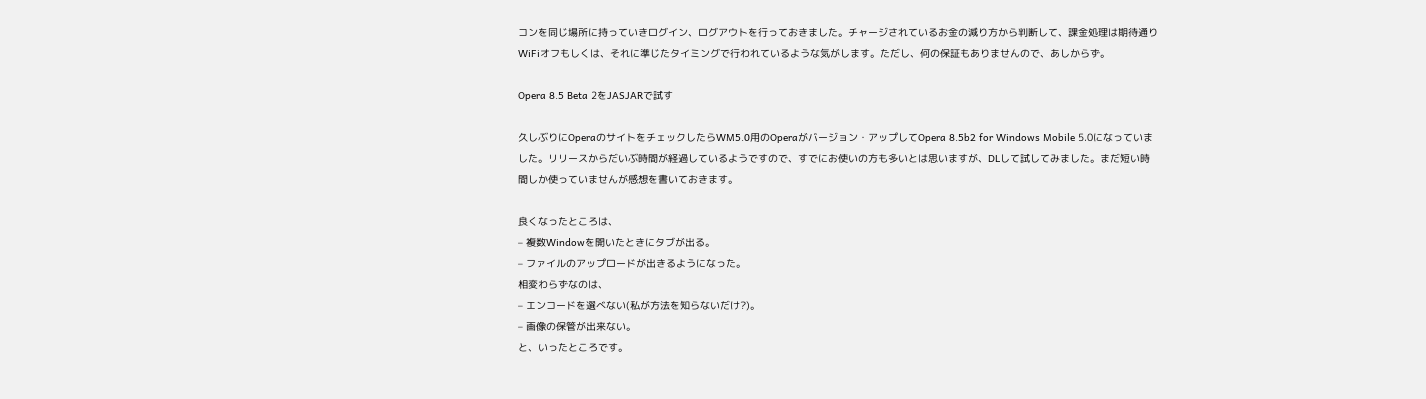コンを同じ場所に持っていきログイン、ログアウトを行っておきました。チャージされているお金の減り方から判断して、課金処理は期待通りWiFiオフもしくは、それに準じたタイミングで行われているような気がします。ただし、何の保証もありませんので、あしからず。

Opera 8.5 Beta 2をJASJARで試す

久しぶりにOperaのサイトをチェックしたらWM5.0用のOperaがバージョン・アップしてOpera 8.5b2 for Windows Mobile 5.0になっていました。リリースからだいぶ時間が経過しているようですので、すでにお使いの方も多いとは思いますが、DLして試してみました。まだ短い時間しか使っていませんが感想を書いておきます。

良くなったところは、
– 複数Windowを開いたときにタブが出る。
– ファイルのアップロードが出きるようになった。
相変わらずなのは、
– エンコードを選べない(私が方法を知らないだけ?)。
– 画像の保管が出来ない。
と、いったところです。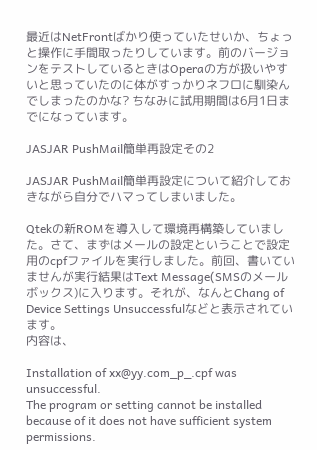最近はNetFrontばかり使っていたせいか、ちょっと操作に手間取ったりしています。前のバージョンをテストしているときはOperaの方が扱いやすいと思っていたのに体がすっかりネフロに馴染んでしまったのかな? ちなみに試用期間は6月1日までになっています。

JASJAR PushMail簡単再設定その2

JASJAR PushMail簡単再設定について紹介しておきながら自分でハマってしまいました。

Qtekの新ROMを導入して環境再構築していました。さて、まずはメールの設定ということで設定用のcpfファイルを実行しました。前回、書いていませんが実行結果はText Message(SMSのメールボックス)に入ります。それが、なんとChang of Device Settings Unsuccessfulなどと表示されています。
内容は、

Installation of xx@yy.com_p_.cpf was unsuccessful.
The program or setting cannot be installed because of it does not have sufficient system permissions.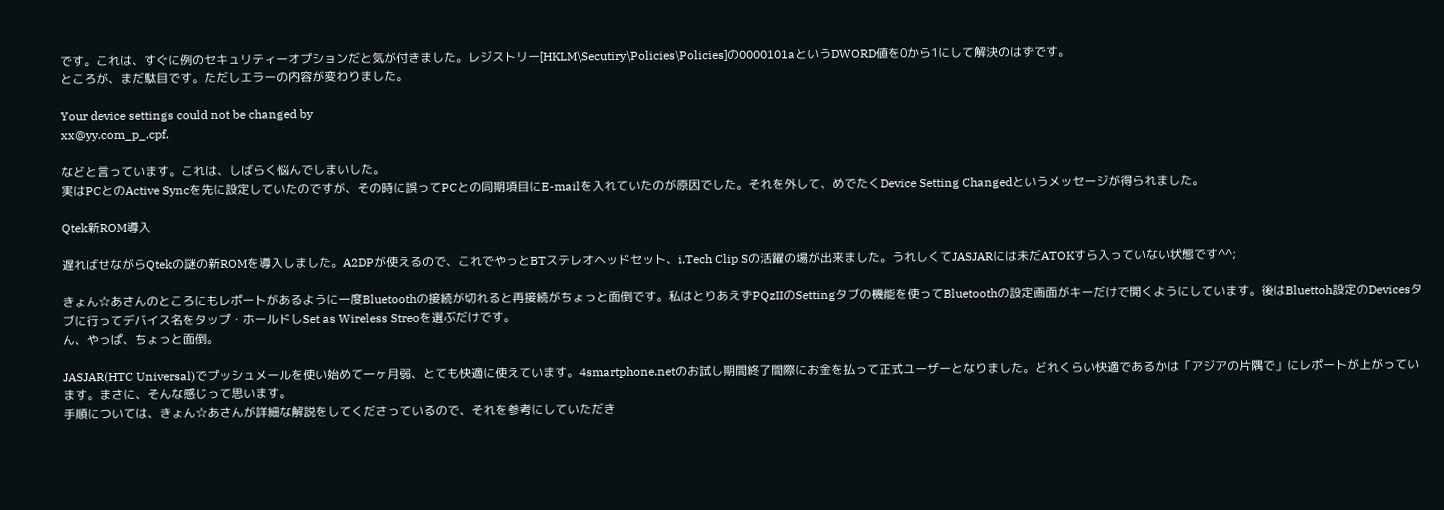です。これは、すぐに例のセキュリティーオプションだと気が付きました。レジストリー[HKLM\Secutiry\Policies\Policies]の0000101aというDWORD値を0から1にして解決のはずです。
ところが、まだ駄目です。ただしエラーの内容が変わりました。

Your device settings could not be changed by
xx@yy.com_p_.cpf.

などと言っています。これは、しばらく悩んでしまいした。
実はPCとのActive Syncを先に設定していたのですが、その時に誤ってPCとの同期項目にE-mailを入れていたのが原因でした。それを外して、めでたくDevice Setting Changedというメッセージが得られました。

Qtek新ROM導入

遅ればせながらQtekの謎の新ROMを導入しました。A2DPが使えるので、これでやっとBTステレオヘッドセット、i.Tech Clip Sの活躍の場が出来ました。うれしくてJASJARには未だATOKすら入っていない状態です^^;

きょん☆あさんのところにもレポートがあるように一度Bluetoothの接続が切れると再接続がちょっと面倒です。私はとりあえずPQzIIのSettingタブの機能を使ってBluetoothの設定画面がキーだけで開くようにしています。後はBluettoh設定のDevicesタブに行ってデバイス名をタップ・ホールドしSet as Wireless Streoを選ぶだけです。
ん、やっぱ、ちょっと面倒。

JASJAR(HTC Universal)でプッシュメールを使い始めて一ヶ月弱、とても快適に使えています。4smartphone.netのお試し期間終了間際にお金を払って正式ユーザーとなりました。どれくらい快適であるかは「アジアの片隅で」にレポートが上がっています。まさに、そんな感じって思います。
手順については、きょん☆あさんが詳細な解説をしてくださっているので、それを参考にしていただき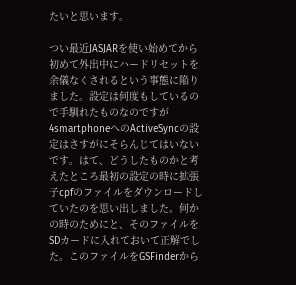たいと思います。

つい最近JASJARを使い始めてから初めて外出中にハードリセットを余儀なくされるという事態に陥りました。設定は何度もしているので手馴れたものなのですが4smartphoneへのActiveSyncの設定はさすがにそらんじてはいないです。はて、どうしたものかと考えたところ最初の設定の時に拡張子cpfのファイルをダウンロードしていたのを思い出しました。何かの時のためにと、そのファイルをSDカードに入れておいて正解でした。このファイルをGSFinderから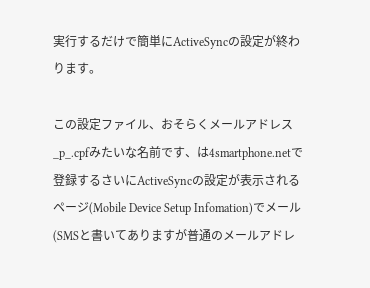実行するだけで簡単にActiveSyncの設定が終わります。

この設定ファイル、おそらくメールアドレス_p_.cpfみたいな名前です、は4smartphone.netで登録するさいにActiveSyncの設定が表示されるページ(Mobile Device Setup Infomation)でメール(SMSと書いてありますが普通のメールアドレ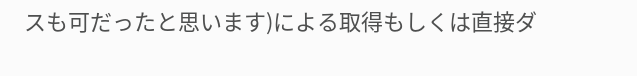スも可だったと思います)による取得もしくは直接ダ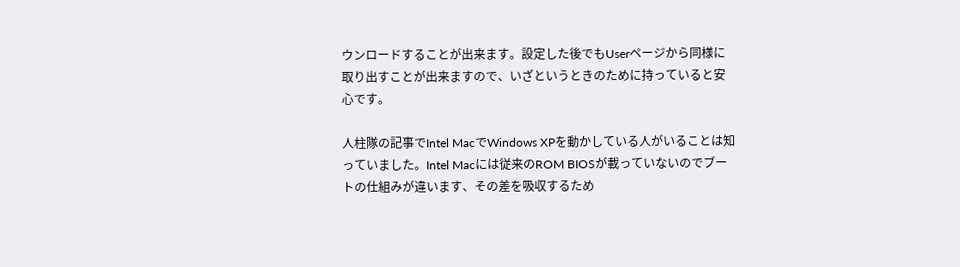ウンロードすることが出来ます。設定した後でもUserページから同様に取り出すことが出来ますので、いざというときのために持っていると安心です。

人柱隊の記事でIntel MacでWindows XPを動かしている人がいることは知っていました。Intel Macには従来のROM BIOSが載っていないのでブートの仕組みが違います、その差を吸収するため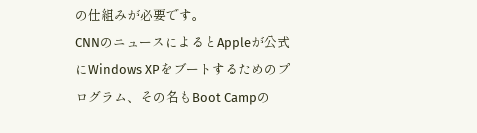の仕組みが必要です。
CNNのニュースによるとAppleが公式にWindows XPをブートするためのプログラム、その名もBoot Campの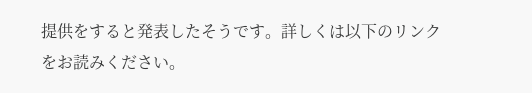提供をすると発表したそうです。詳しくは以下のリンクをお読みください。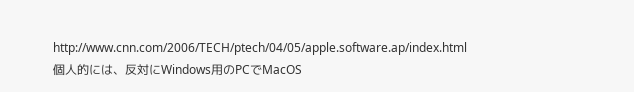http://www.cnn.com/2006/TECH/ptech/04/05/apple.software.ap/index.html
個人的には、反対にWindows用のPCでMacOS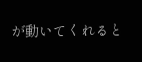が動いてくれると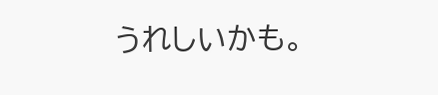うれしいかも。